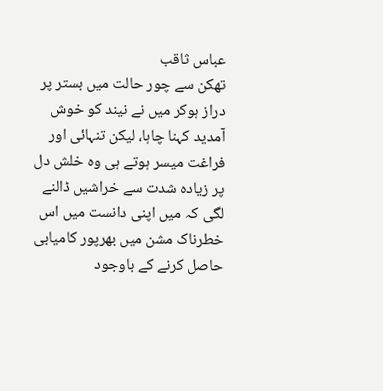عباس ثاقب
تھکن سے چور حالت میں بستر پر دراز ہوکر میں نے نیند کو خوش آمدید کہنا چاہا، لیکن تنہائی اور فراغت میسر ہوتے ہی وہ خلش دل پر زیادہ شدت سے خراشیں ڈالنے لگی کہ میں اپنی دانست میں اس خطرناک مشن میں بھرپور کامیابی حاصل کرنے کے باوجود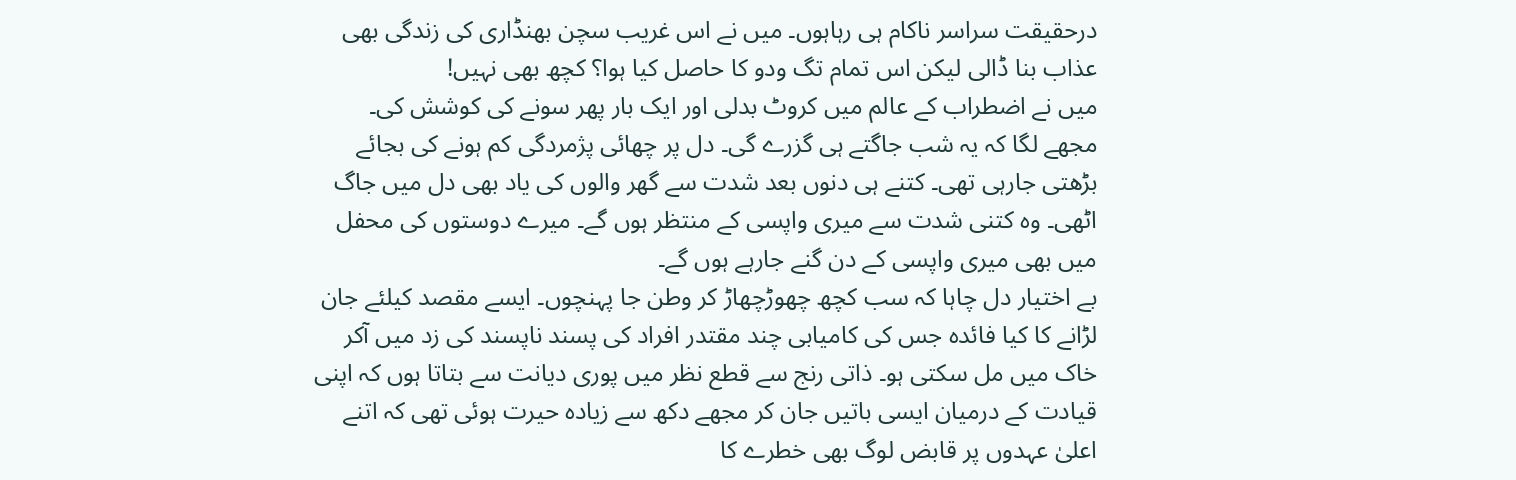درحقیقت سراسر ناکام ہی رہاہوں۔ میں نے اس غریب سچن بھنڈاری کی زندگی بھی عذاب بنا ڈالی لیکن اس تمام تگ ودو کا حاصل کیا ہوا؟ کچھ بھی نہیں!
میں نے اضطراب کے عالم میں کروٹ بدلی اور ایک بار پھر سونے کی کوشش کی۔ مجھے لگا کہ یہ شب جاگتے ہی گزرے گی۔ دل پر چھائی پژمردگی کم ہونے کی بجائے بڑھتی جارہی تھی۔ کتنے ہی دنوں بعد شدت سے گھر والوں کی یاد بھی دل میں جاگ اٹھی۔ وہ کتنی شدت سے میری واپسی کے منتظر ہوں گے۔ میرے دوستوں کی محفل میں بھی میری واپسی کے دن گنے جارہے ہوں گے۔
بے اختیار دل چاہا کہ سب کچھ چھوڑچھاڑ کر وطن جا پہنچوں۔ ایسے مقصد کیلئے جان لڑانے کا کیا فائدہ جس کی کامیابی چند مقتدر افراد کی پسند ناپسند کی زد میں آکر خاک میں مل سکتی ہو۔ ذاتی رنج سے قطع نظر میں پوری دیانت سے بتاتا ہوں کہ اپنی قیادت کے درمیان ایسی باتیں جان کر مجھے دکھ سے زیادہ حیرت ہوئی تھی کہ اتنے اعلیٰ عہدوں پر قابض لوگ بھی خطرے کا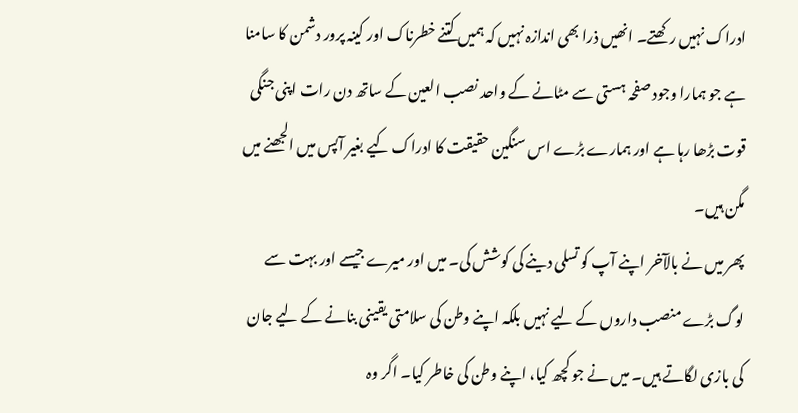ادراک نہیں رکھتے۔ انھیں ذرا بھی اندازہ نہیں کہ ہمیں کتنے خطرناک اور کینہ پرور دشمن کا سامنا ہے جو ہمارا وجود صفحہ ہستی سے مٹانے کے واحد نصب العین کے ساتھ دن رات اپنی جنگی قوت بڑھا رہا ہے اور ہمارے بڑے اس سنگین حقیقت کا ادراک کیے بغیر آپس میں الجھنے میں مگن ہیں۔
پھر میں نے بالآخر اپنے آپ کو تسلی دینے کی کوشش کی۔ میں اور میرے جیسے اور بہت سے لوگ بڑے منصب داروں کے لیے نہیں بلکہ اپنے وطن کی سلامتی یقینی بنانے کے لیے جان کی بازی لگاتے ہیں۔ میں نے جو کچھ کیا، اپنے وطن کی خاطر کیا۔ اگر وہ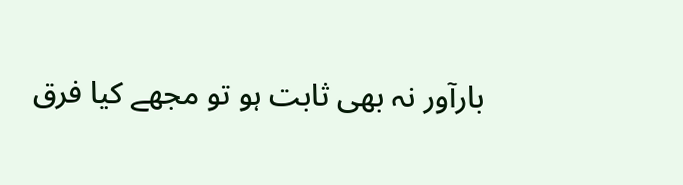بارآور نہ بھی ثابت ہو تو مجھے کیا فرق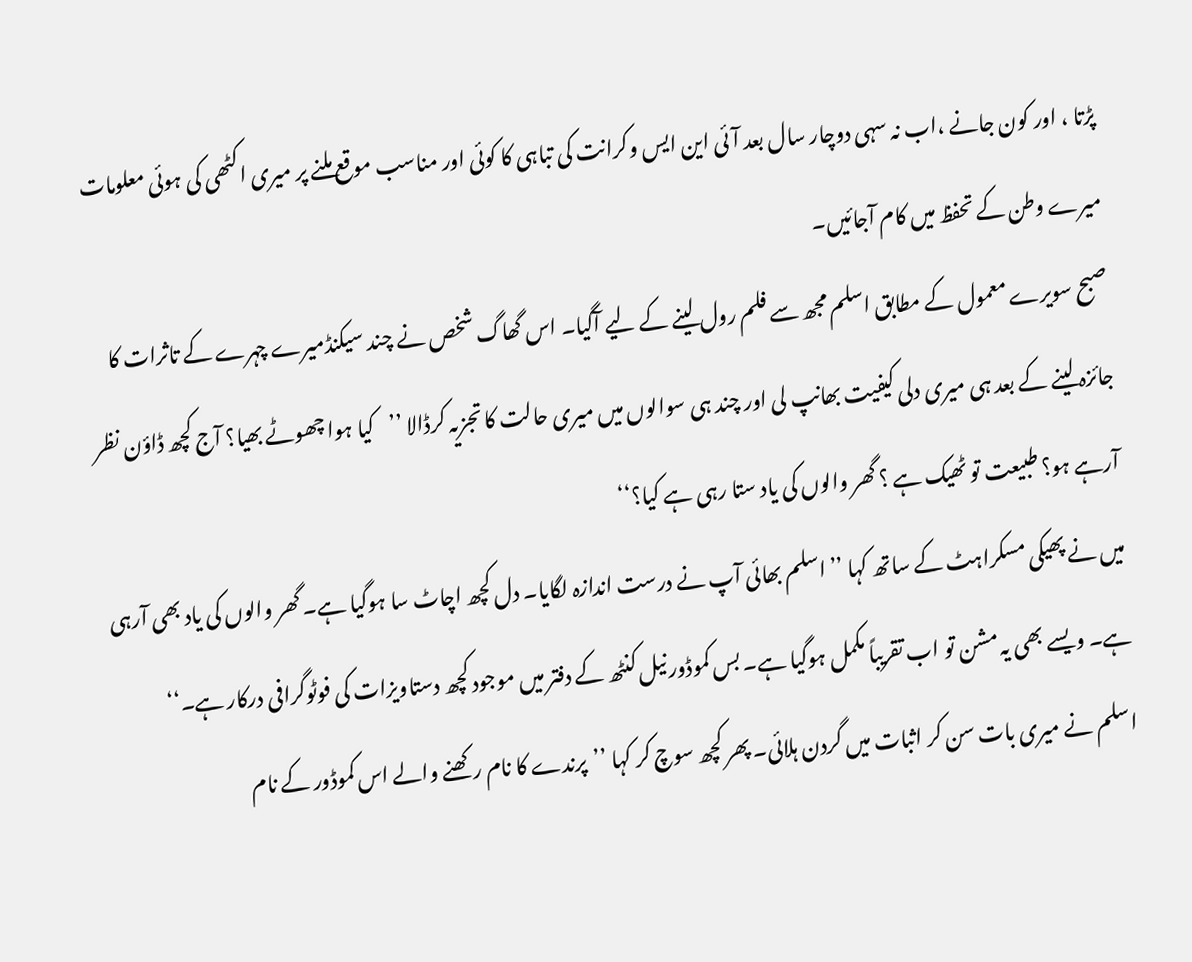پڑتا ، اور کون جانے ،اب نہ سہی دوچار سال بعد آئی این ایس وکرانت کی تباہی کا کوئی اور مناسب موقع ملنے پر میری اکٹھی کی ہوئی معلومات میرے وطن کے تحفظ میں کام آجائیں۔
صبح سویرے معمول کے مطابق اسلم مجھ سے فلم رول لینے کے لیے آگیا۔ اس گھاگ شخص نے چند سیکنڈمیرے چہرے کے تاثرات کا جائزہ لینے کے بعد ہی میری دلی کیفیت بھانپ لی اور چند ہی سوالوں میں میری حالت کا تجزیہ کرڈالا ’’کیا ہوا چھوٹے بھیا؟ آج کچھ ڈاؤن نظر آرہے ہو؟ طبیعت تو ٹھیک ہے ؟ گھر والوں کی یاد ستا رہی ہے کیا؟‘‘
میں نے پھیکی مسکراہٹ کے ساتھ کہا ’’اسلم بھائی آپ نے درست اندازہ لگایا۔ دل کچھ اچاٹ سا ہوگیا ہے۔ گھر والوں کی یاد بھی آرہی ہے۔ ویسے بھی یہ مشن تو اب تقریباً مکمل ہوگیا ہے۔ بس کموڈور نیل کنٹھ کے دفتر میں موجود کچھ دستاویزات کی فوٹوگرافی درکار ہے۔‘‘
اسلم نے میری بات سن کر اثبات میں گردن ہلائی۔ پھر کچھ سوچ کر کہا ’’پرندے کا نام رکھنے والے اس کموڈور کے نام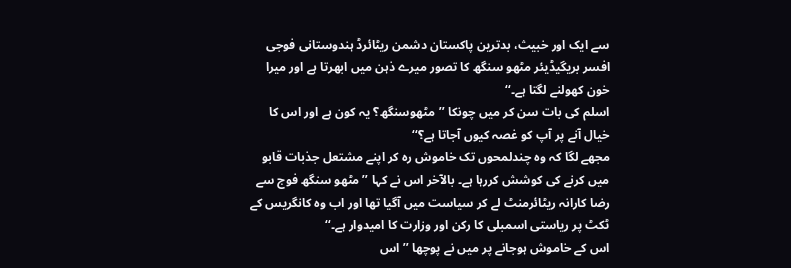سے ایک اور خبیث، بدترین پاکستان دشمن ریٹائرڈ ہندوستانی فوجی افسر بریگیڈیئر مٹھو سنگھ کا تصور میرے ذہن میں ابھرتا ہے اور میرا خون کھولنے لگتا ہے۔‘‘
اسلم کی بات سن کر میں چونکا ’’مٹھوسنگھ؟ یہ کون ہے اور اس کا خیال آنے پر آپ کو غصہ کیوں آجاتا ہے؟‘‘
مجھے لگا کہ وہ چندلمحوں تک خاموش رہ کر اپنے مشتعل جذبات قابو میں کرنے کی کوشش کررہا ہے۔ بالآخر اس نے کہا ’’مٹھو سنگھ فوج سے رضا کارانہ ریٹائرمنٹ لے کر سیاست میں آگیا تھا اور اب وہ کانگریس کے ٹکٹ پر ریاستی اسمبلی کا رکن اور وزارت کا امیدوار ہے۔‘‘
اس کے خاموش ہوجانے پر میں نے پوچھا ’’اس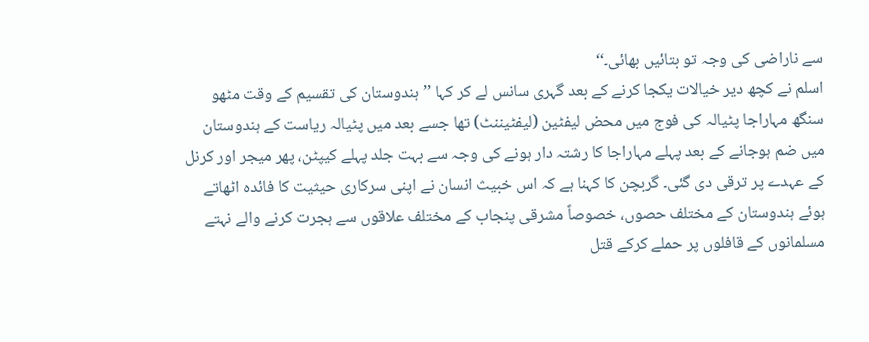سے ناراضی کی وجہ تو بتائیں بھائی۔‘‘
اسلم نے کچھ دیر خیالات یکجا کرنے کے بعد گہری سانس لے کر کہا ’’ہندوستان کی تقسیم کے وقت مٹھو سنگھ مہاراجا پٹیالہ کی فوج میں محض لیفٹین (لیفٹیننٹ) تھا جسے بعد میں پٹیالہ ریاست کے ہندوستان میں ضم ہوجانے کے بعد پہلے مہاراجا کا رشتہ دار ہونے کی وجہ سے بہت جلد پہلے کیپٹن، پھر میجر اور کرنل کے عہدے پر ترقی دی گئی۔ گربچن کا کہنا ہے کہ اس خبیث انسان نے اپنی سرکاری حیثیت کا فائدہ اٹھاتے ہوئے ہندوستان کے مختلف حصوں، خصوصاً مشرقی پنجاب کے مختلف علاقوں سے ہجرت کرنے والے نہتے مسلمانوں کے قافلوں پر حملے کرکے قتل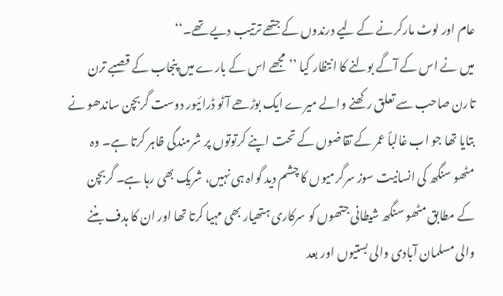عام اور لوٹ مارکرنے کے لیے درندوں کے جتھے ترتیب دیے تھے۔‘‘
میں نے اس کے آگے بولنے کا انتظار کیا ’’مجھے اس کے بارے میں پنجاب کے قصبے ترن تارن صاحب سے تعلق رکھنے والے میرے ایک بوڑھے آٹو ڈرائیور دوست گربچن ساندھو نے بتایا تھا جو اب غالباً عمر کے تقاضوں کے تحت اپنے کرتوتوں پر شرمندگی ظاہر کرتا ہے۔ وہ مٹھو سنگھ کی انسانیت سوز سرگرمیوں کا چشم دید گواہ ہی نہیں، شریک بھی رہا ہے۔ گربچن کے مطابق مٹھو سنگھ شیطانی جتھوں کو سرکاری ہتھیار بھی مہیا کرتا تھا اور ان کا ہدف بننے والی مسلمان آبادی والی بستیوں اور بعد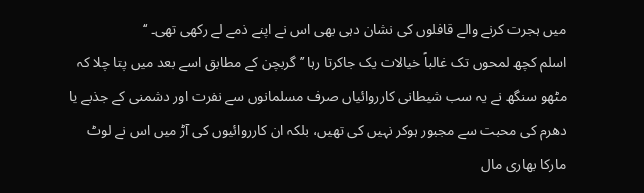میں ہجرت کرنے والے قافلوں کی نشان دہی بھی اس نے اپنے ذمے لے رکھی تھی۔ ‘‘
اسلم کچھ لمحوں تک غالباً خیالات یک جاکرتا رہا ’’گربچن کے مطابق اسے بعد میں پتا چلا کہ مٹھو سنگھ نے یہ سب شیطانی کارروائیاں صرف مسلمانوں سے نفرت اور دشمنی کے جذبے یا دھرم کی محبت سے مجبور ہوکر نہیں کی تھیں، بلکہ ان کارروائیوں کی آڑ میں اس نے لوٹ مارکا بھاری مال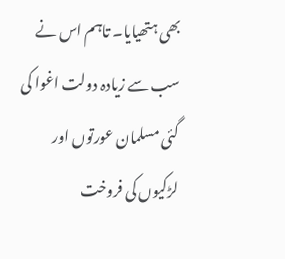بھی ہتھیایا۔ تاہم اس نے سب سے زیادہ دولت اغوا کی گئی مسلمان عورتوں اور لڑکیوں کی فروخت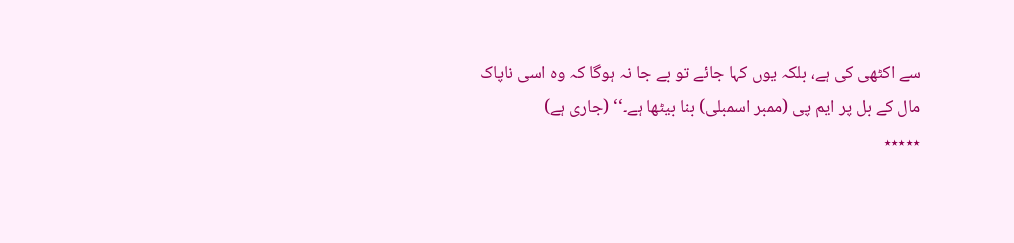سے اکٹھی کی ہے، بلکہ یوں کہا جائے تو بے جا نہ ہوگا کہ وہ اسی ناپاک مال کے بل پر ایم پی (ممبر اسمبلی) بنا بیٹھا ہے۔‘‘ (جاری ہے)
٭٭٭٭٭